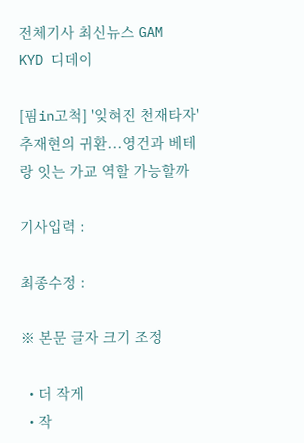전체기사 최신뉴스 GAM
KYD 디데이

[핌in고척] '잊혀진 천재타자' 추재현의 귀환...영건과 베테랑 잇는 가교 역할 가능할까

기사입력 :

최종수정 :

※ 본문 글자 크기 조정

  • 더 작게
  • 작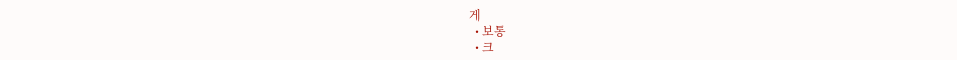게
  • 보통
  • 크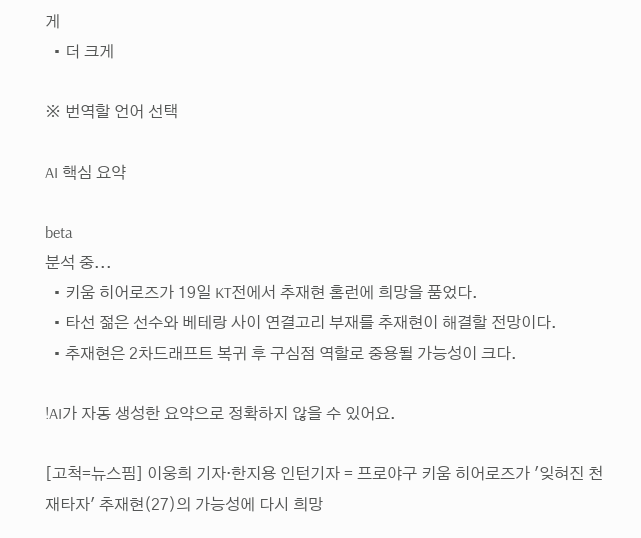게
  • 더 크게

※ 번역할 언어 선택

AI 핵심 요약

beta
분석 중...
  • 키움 히어로즈가 19일 KT전에서 추재현 홈런에 희망을 품었다.
  • 타선 젊은 선수와 베테랑 사이 연결고리 부재를 추재현이 해결할 전망이다.
  • 추재현은 2차드래프트 복귀 후 구심점 역할로 중용될 가능성이 크다.

!AI가 자동 생성한 요약으로 정확하지 않을 수 있어요.

[고척=뉴스핌] 이웅희 기자·한지용 인턴기자 = 프로야구 키움 히어로즈가 '잊혀진 천재타자' 추재현(27)의 가능성에 다시 희망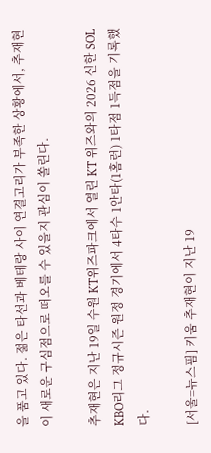을 품고 있다. 젊은 타선과 베테랑 사이 연결고리가 부족한 상황에서, 추재현이 새로운 구심점으로 떠오를 수 있을지 관심이 쏠린다.

추재현은 지난 19일 수원 KT위즈파크에서 열린 KT 위즈와의 2026 신한 SOL KBO리그 정규시즌 원정 경기에서 4타수 1안타(1홈런) 1타점 1득점을 기록했다.

[서울=뉴스핌] 키움 추재현이 지난 19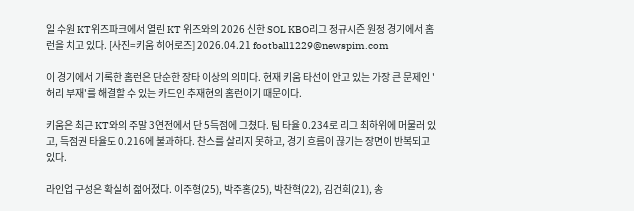일 수원 KT위즈파크에서 열린 KT 위즈와의 2026 신한 SOL KBO리그 정규시즌 원정 경기에서 홈런을 치고 있다. [사진=키움 히어로즈] 2026.04.21 football1229@newspim.com

이 경기에서 기록한 홈런은 단순한 장타 이상의 의미다. 현재 키움 타선이 안고 있는 가장 큰 문제인 '허리 부재'를 해결할 수 있는 카드인 추재현의 홈런이기 때문이다.

키움은 최근 KT와의 주말 3연전에서 단 5득점에 그쳤다. 팀 타율 0.234로 리그 최하위에 머물러 있고, 득점권 타율도 0.216에 불과하다. 찬스를 살리지 못하고, 경기 흐름이 끊기는 장면이 반복되고 있다.

라인업 구성은 확실히 젊어졌다. 이주형(25), 박주홍(25), 박찬혁(22), 김건희(21), 송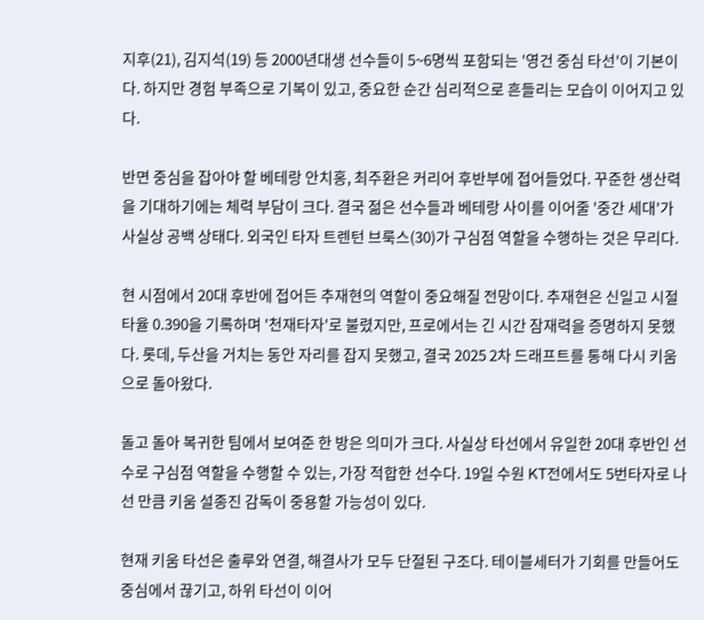지후(21), 김지석(19) 등 2000년대생 선수들이 5~6명씩 포함되는 '영건 중심 타선'이 기본이다. 하지만 경험 부족으로 기복이 있고, 중요한 순간 심리적으로 흔들리는 모습이 이어지고 있다.

반면 중심을 잡아야 할 베테랑 안치홍, 최주환은 커리어 후반부에 접어들었다. 꾸준한 생산력을 기대하기에는 체력 부담이 크다. 결국 젊은 선수들과 베테랑 사이를 이어줄 '중간 세대'가 사실상 공백 상태다. 외국인 타자 트렌턴 브룩스(30)가 구심점 역할을 수행하는 것은 무리다.

현 시점에서 20대 후반에 접어든 추재현의 역할이 중요해질 전망이다. 추재현은 신일고 시절 타율 0.390을 기록하며 '천재타자'로 불렸지만, 프로에서는 긴 시간 잠재력을 증명하지 못했다. 롯데, 두산을 거치는 동안 자리를 잡지 못했고, 결국 2025 2차 드래프트를 통해 다시 키움으로 돌아왔다.

돌고 돌아 복귀한 팀에서 보여준 한 방은 의미가 크다. 사실상 타선에서 유일한 20대 후반인 선수로 구심점 역할을 수행할 수 있는, 가장 적합한 선수다. 19일 수원 KT전에서도 5번타자로 나선 만큼 키움 설종진 감독이 중용할 가능성이 있다.

현재 키움 타선은 출루와 연결, 해결사가 모두 단절된 구조다. 테이블세터가 기회를 만들어도 중심에서 끊기고, 하위 타선이 이어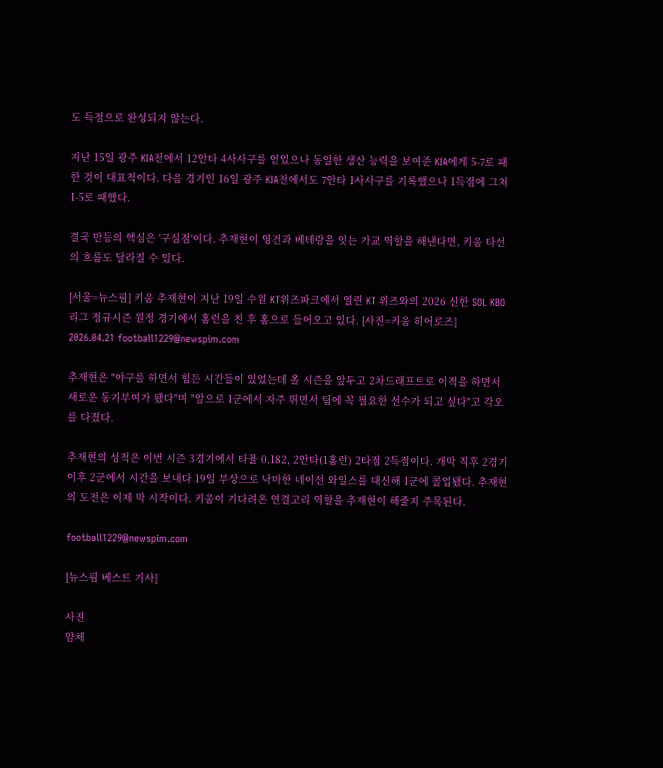도 득점으로 완성되지 않는다.

지난 15일 광주 KIA전에서 12안타 4사사구를 얻었으나 동일한 생산 능력을 보여준 KIA에게 5-7로 패한 것이 대표적이다. 다음 경기인 16일 광주 KIA전에서도 7안타 1사사구를 기록했으나 1득점에 그쳐 1-5로 패했다.

결국 반등의 핵심은 '구심점'이다. 추재현이 영건과 베테랑을 잇는 가교 역할을 해낸다면, 키움 타선의 흐름도 달라질 수 있다.

[서울=뉴스핌] 키움 추재현이 지난 19일 수원 KT위즈파크에서 열린 KT 위즈와의 2026 신한 SOL KBO리그 정규시즌 원정 경기에서 홈런을 친 후 홈으로 들어오고 있다. [사진=키움 히어로즈] 2026.04.21 football1229@newspim.com

추재현은 "야구를 하면서 힘든 시간들이 있었는데 올 시즌을 앞두고 2차드래프트로 이적을 하면서 새로운 동기부여가 됐다"며 "앞으로 1군에서 자주 뛰면서 팀에 꼭 필요한 선수가 되고 싶다"고 각오를 다졌다.

추재현의 성적은 이번 시즌 3경기에서 타율 0.182, 2안타(1홈런) 2타점 2득점이다. 개막 직후 2경기 이후 2군에서 시간을 보내다 19일 부상으로 낙마한 네이선 와일스를 대신해 1군에 콜업됐다. 추재현의 도전은 이제 막 시작이다. 키움이 기다려온 연결고리 역할을 추재현이 해줄지 주목된다.

football1229@newspim.com

[뉴스핌 베스트 기사]

사진
얌체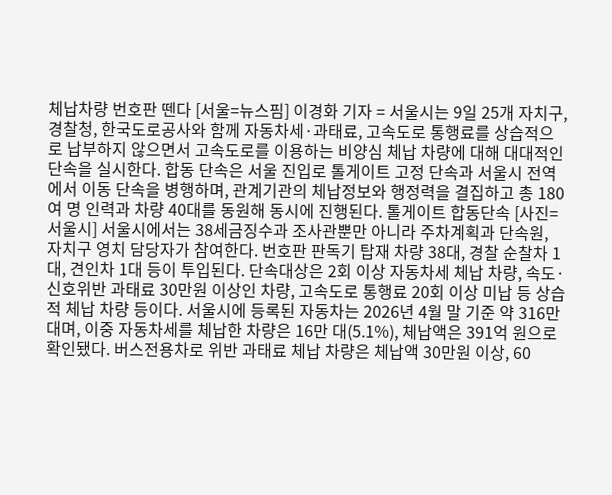체납차량 번호판 뗀다 [서울=뉴스핌] 이경화 기자 = 서울시는 9일 25개 자치구, 경찰청, 한국도로공사와 함께 자동차세·과태료, 고속도로 통행료를 상습적으로 납부하지 않으면서 고속도로를 이용하는 비양심 체납 차량에 대해 대대적인 단속을 실시한다. 합동 단속은 서울 진입로 톨게이트 고정 단속과 서울시 전역에서 이동 단속을 병행하며, 관계기관의 체납정보와 행정력을 결집하고 총 180여 명 인력과 차량 40대를 동원해 동시에 진행된다. 톨게이트 합동단속 [사진=서울시] 서울시에서는 38세금징수과 조사관뿐만 아니라 주차계획과 단속원, 자치구 영치 담당자가 참여한다. 번호판 판독기 탑재 차량 38대, 경찰 순찰차 1대, 견인차 1대 등이 투입된다. 단속대상은 2회 이상 자동차세 체납 차량, 속도·신호위반 과태료 30만원 이상인 차량, 고속도로 통행료 20회 이상 미납 등 상습적 체납 차량 등이다. 서울시에 등록된 자동차는 2026년 4월 말 기준 약 316만 대며, 이중 자동차세를 체납한 차량은 16만 대(5.1%), 체납액은 391억 원으로 확인됐다. 버스전용차로 위반 과태료 체납 차량은 체납액 30만원 이상, 60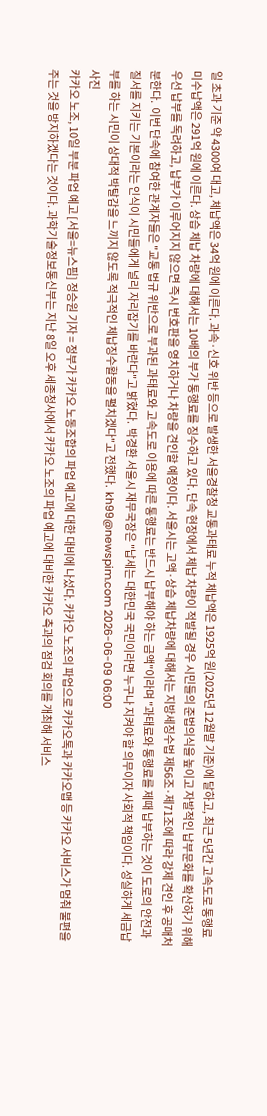일 초과 기준 약 4300여 대고, 체납액은 34억 원에 이른다. 과속·신호 위반 등으로 발생한 서울경찰청 교통과태료 누적 체납액은 1925억 원(2025년 12월말 기준)에 달하고, 최근 5년간 고속도로 통행료 미수납액은 291억 원에 이른다. 상습 체납 차량에 대해서는 10배의 부가 통행료를 징수하고 있다. 단속 현장에서 체납 차량이 적발될 경우 시민들의 준법의식을 높이고 자발적인 납부문화를 확산하기 위해 우선 납부를 독려하고, 납부가 이루어지지 않으면 즉시 번호판을 영치하거나 차량을 견인할 예정이다. 서울시는 고액·상습 체납차량에 대해서는 지방세징수법 제56조·제71조에 따라 강제 견인 후 공매처분한다.  이번 단속에 참여한 관계자들은 "교통 법규 위반으로 부과된 과태료와 고속도로 이용에 따른 통행료는 반드시 납부해야 하는 금액"이라며 "과태료와 통행료를 제때 납부하는 것이 도로의 안전과 질서를 지키는 기본이라는 인식이 시민들에게 널리 자리잡기를 바란다"고 밝혔다.  박경환 서울시 재무국장은 "납세는 대한민국 국민이라면 누구나 지켜야 할 의무이자 사회적 책임이다. 성실하게 세금납부를 하는 시민이 상대적 박탈감을 느끼지 않도록 적극적인 체납징수활동을 펼치겠다"고 전했다.  kh99@newspim.com 2026-06-09 06:00
사진
카카오 노조, 10일 부분 파업 예고 [서울=뉴스핌] 정승원 기자 = 정부가 카카오 노동조합의 파업 예고에 대한 대비에 나섰다. 카카오 노조의 파업으로 카카오톡과 카카오맵 등 카카오 서비스가 멈춰 불편을 주는 것을 방지하겠다는 것이다. 과학기술정보통신부는 지난 8일 오후 세종청사에서 카카오 노조의 파업 예고에 대비한 카카오 측과의 점검 회의를 개최해 서비스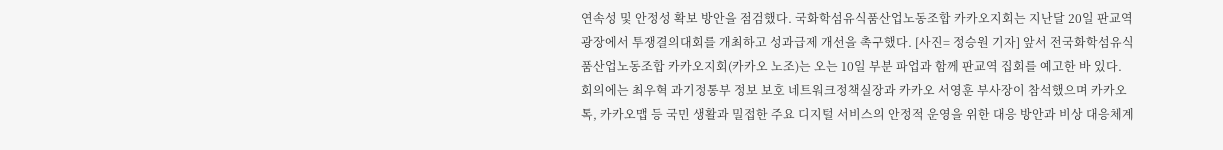연속성 및 안정성 확보 방안을 점검했다. 국화학섬유식품산업노동조합 카카오지회는 지난달 20일 판교역 광장에서 투쟁결의대회를 개최하고 성과급제 개선을 촉구했다. [사진= 정승원 기자] 앞서 전국화학섬유식품산업노동조합 카카오지회(카카오 노조)는 오는 10일 부분 파업과 함께 판교역 집회를 예고한 바 있다. 회의에는 최우혁 과기정통부 정보 보호 네트워크정책실장과 카카오 서영훈 부사장이 참석했으며 카카오톡, 카카오맵 등 국민 생활과 밀접한 주요 디지털 서비스의 안정적 운영을 위한 대응 방안과 비상 대응체계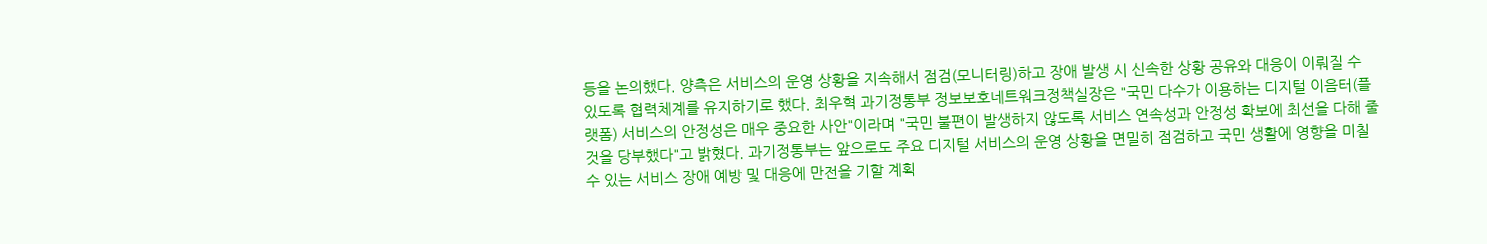등을 논의했다. 양측은 서비스의 운영 상황을 지속해서 점검(모니터링)하고 장애 발생 시 신속한 상황 공유와 대응이 이뤄질 수 있도록 협력체계를 유지하기로 했다. 최우혁 과기정통부 정보보호네트워크정책실장은 "국민 다수가 이용하는 디지털 이음터(플랫폼) 서비스의 안정성은 매우 중요한 사안"이라며 "국민 불편이 발생하지 않도록 서비스 연속성과 안정성 확보에 최선을 다해 줄 것을 당부했다"고 밝혔다. 과기정통부는 앞으로도 주요 디지털 서비스의 운영 상황을 면밀히 점검하고 국민 생활에 영향을 미칠 수 있는 서비스 장애 예방 및 대응에 만전을 기할 계획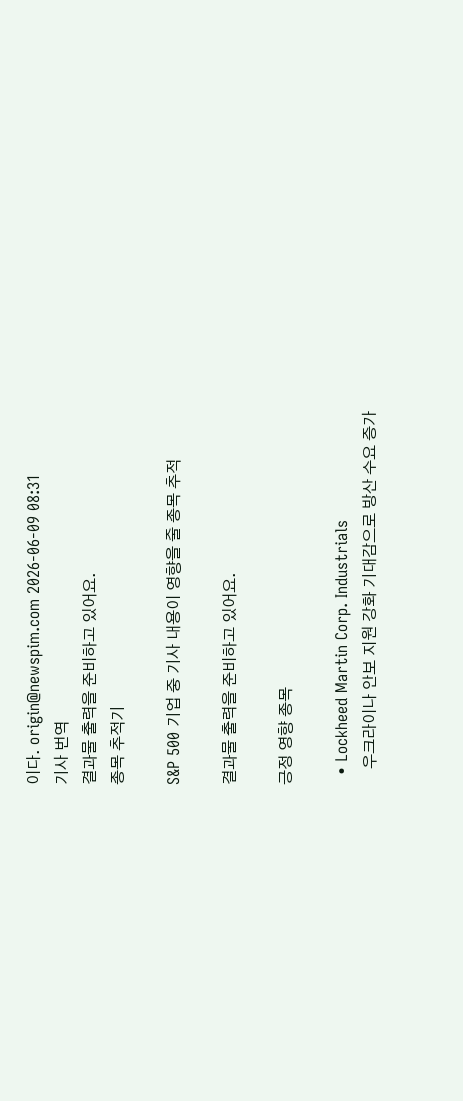이다. origin@newspim.com 2026-06-09 08:31
기사 번역
결과물 출력을 준비하고 있어요.
종목 추적기

S&P 500 기업 중 기사 내용이 영향을 줄 종목 추적

결과물 출력을 준비하고 있어요.

긍정 영향 종목

  • Lockheed Martin Corp. Industrials
    우크라이나 안보 지원 강화 기대감으로 방산 수요 증가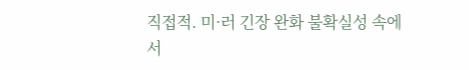직접적. 미·러 긴장 완화 불확실성 속에서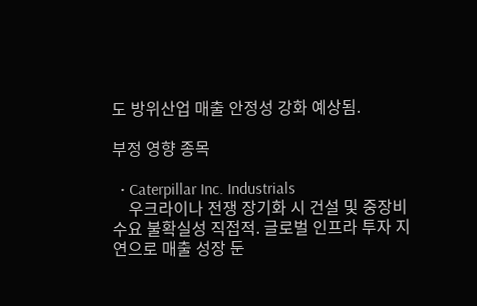도 방위산업 매출 안정성 강화 예상됨.

부정 영향 종목

  • Caterpillar Inc. Industrials
    우크라이나 전쟁 장기화 시 건설 및 중장비 수요 불확실성 직접적. 글로벌 인프라 투자 지연으로 매출 성장 둔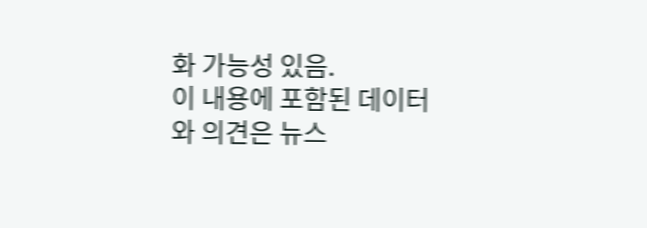화 가능성 있음.
이 내용에 포함된 데이터와 의견은 뉴스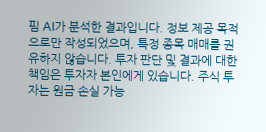핌 AI가 분석한 결과입니다. 정보 제공 목적으로만 작성되었으며, 특정 종목 매매를 권유하지 않습니다. 투자 판단 및 결과에 대한 책임은 투자자 본인에게 있습니다. 주식 투자는 원금 손실 가능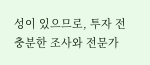성이 있으므로, 투자 전 충분한 조사와 전문가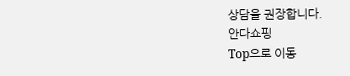상담을 권장합니다.
안다쇼핑
Top으로 이동